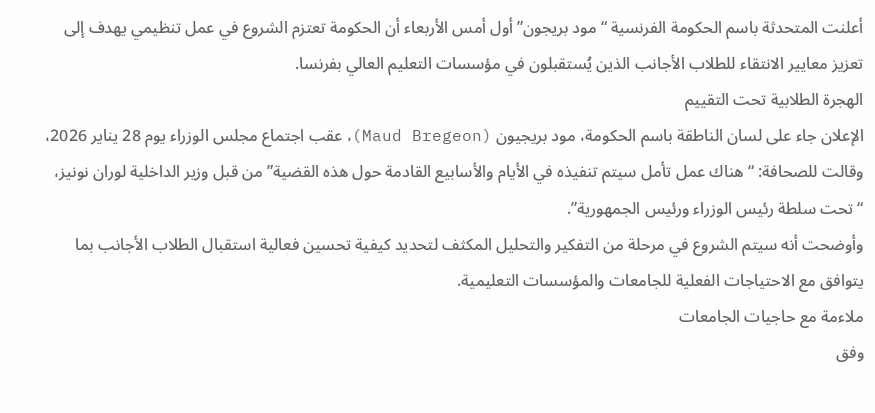أعلنت المتحدثة باسم الحكومة الفرنسية “مود بريجون” أول أمس الأربعاء أن الحكومة تعتزم الشروع في عمل تنظيمي يهدف إلى تعزيز معايير الانتقاء للطلاب الأجانب الذين يُستقبلون في مؤسسات التعليم العالي بفرنسا.
الهجرة الطلابية تحت التقييم
الإعلان جاء على لسان الناطقة باسم الحكومة، مود بريجيون (Maud Bregeon)، عقب اجتماع مجلس الوزراء يوم 28 يناير 2026، وقالت للصحافة: “هناك عمل تأمل سيتم تنفيذه في الأيام والأسابيع القادمة حول هذه القضية” من قبل وزير الداخلية لوران نونيز، “تحت سلطة رئيس الوزراء ورئيس الجمهورية”.
وأوضحت أنه سيتم الشروع في مرحلة من التفكير والتحليل المكثف لتحديد كيفية تحسين فعالية استقبال الطلاب الأجانب بما يتوافق مع الاحتياجات الفعلية للجامعات والمؤسسات التعليمية.
ملاءمة مع حاجيات الجامعات
وفق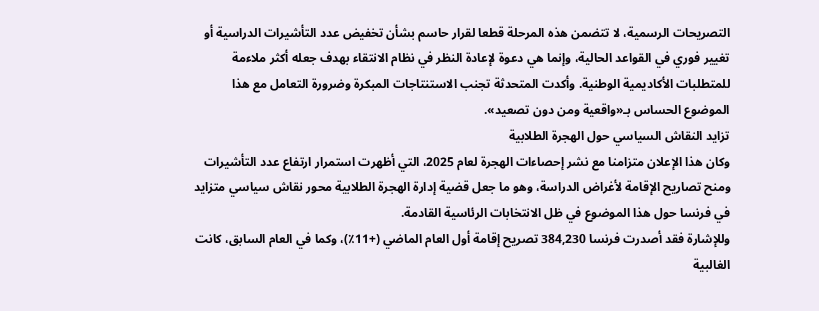التصريحات الرسمية، لا تتضمن هذه المرحلة قطعا لقرار حاسم بشأن تخفيض عدد التأشيرات الدراسية أو تغيير فوري في القواعد الحالية، وإنما هي دعوة لإعادة النظر في نظام الانتقاء بهدف جعله أكثر ملاءمة للمتطلبات الأكاديمية الوطنية. وأكدت المتحدثة تجنب الاستنتاجات المبكرة وضرورة التعامل مع هذا الموضوع الحساس بـ«واقعية ومن دون تصعيد».
تزايد النقاش السياسي حول الهجرة الطلابية
وكان هذا الإعلان متزامنا مع نشر إحصاءات الهجرة لعام 2025، التي أظهرت استمرار ارتفاع عدد التأشيرات ومنح تصاريح الإقامة لأغراض الدراسة، وهو ما جعل قضية إدارة الهجرة الطلابية محور نقاش سياسي متزايد في فرنسا حول هذا الموضوع في ظل الانتخابات الرئاسية القادمة.
وللإشارة فقد أصدرت فرنسا 384,230 تصريح إقامة أول العام الماضي (+11٪)، وكما في العام السابق، كانت الغالبية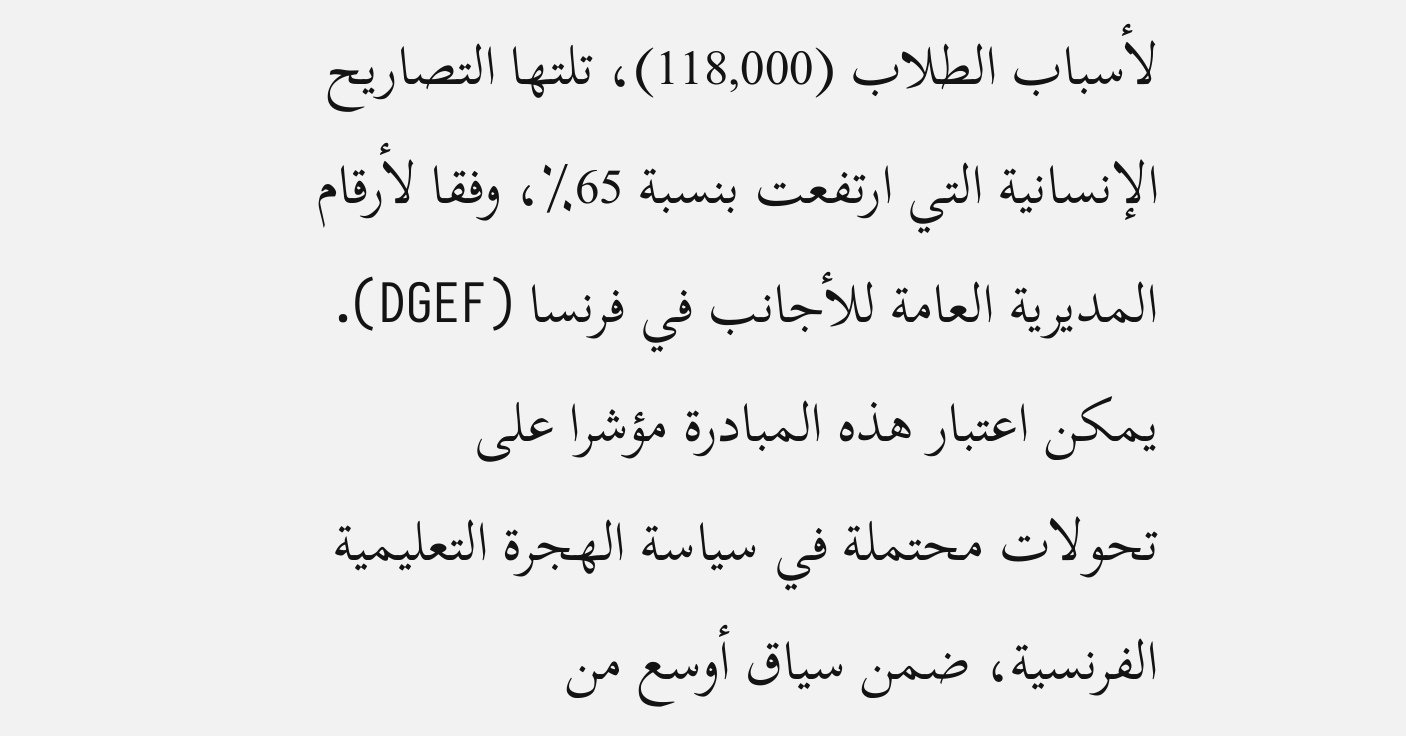لأسباب الطلاب (118,000)، تلتها التصاريح الإنسانية التي ارتفعت بنسبة 65٪، وفقا لأرقام المديرية العامة للأجانب في فرنسا (DGEF).
يمكن اعتبار هذه المبادرة مؤشرا على تحولات محتملة في سياسة الهجرة التعليمية الفرنسية، ضمن سياق أوسع من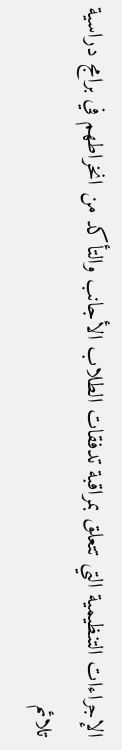الإجراءات التنظيمية التي تتعلق بمراقبة تدفقات الطلاب الأجانب والتأكد من انخراطهم في برامج دراسية تلائم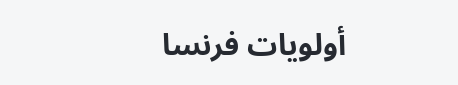أولويات فرنسا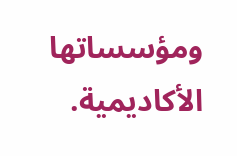ومؤسساتها الأكاديمية.